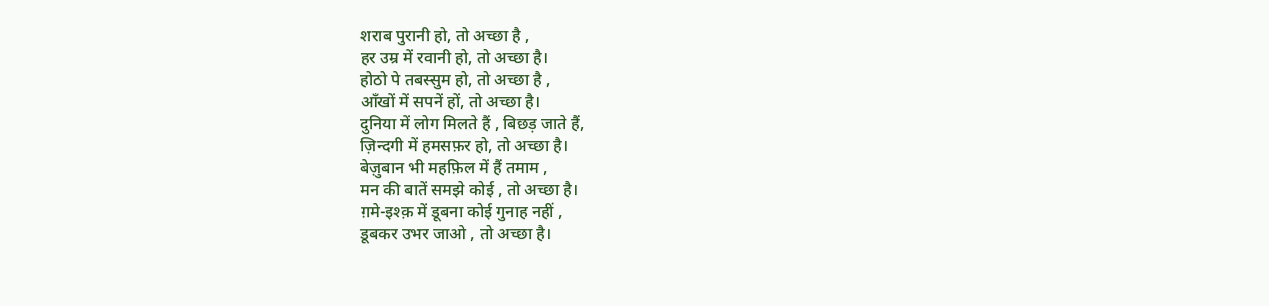शराब पुरानी हो, तो अच्छा है ,
हर उम्र में रवानी हो, तो अच्छा है।
होठो पे तबस्सुम हो, तो अच्छा है ,
आँखों में सपनें हों, तो अच्छा है।
दुनिया में लोग मिलते हैं , बिछड़ जाते हैं,
ज़िन्दगी में हमसफ़र हो, तो अच्छा है।
बेज़ुबान भी महफ़िल में हैं तमाम ,
मन की बातें समझे कोई , तो अच्छा है।
ग़मे-इश्क़ में डूबना कोई गुनाह नहीं ,
डूबकर उभर जाओ , तो अच्छा है।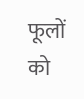फूलों को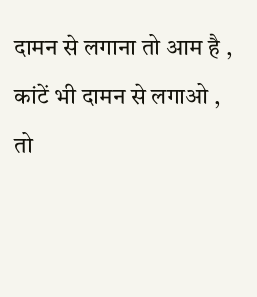दामन से लगाना तो आम है ,
कांटें भी दामन से लगाओ , तो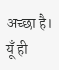अच्छा है।
यूँ ही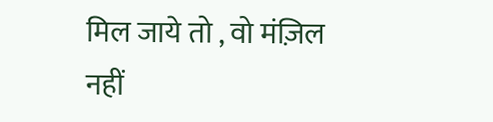मिल जाये तो , वो मंज़िल नहीं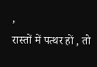,
रास्तों में पत्थर हों , तो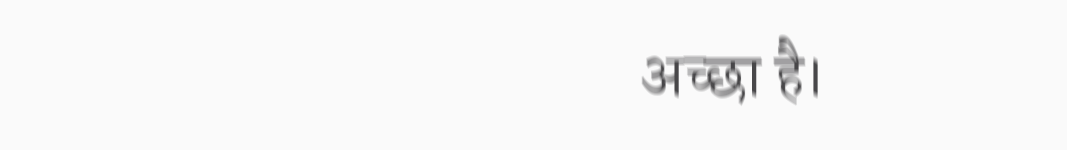अच्छा है।